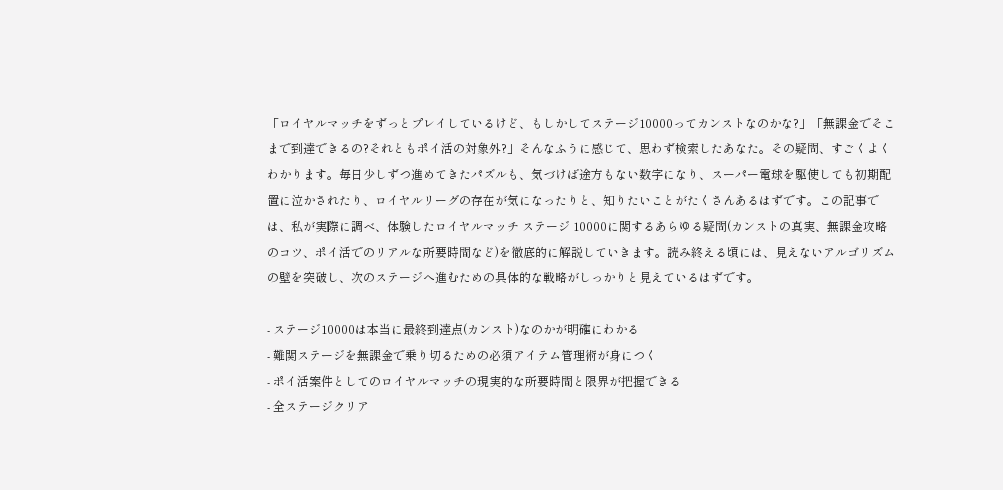「ロイヤルマッチをずっとプレイしているけど、もしかしてステージ10000ってカンストなのかな?」「無課金でそこまで到達できるの?それともポイ活の対象外?」そんなふうに感じて、思わず検索したあなた。その疑問、すごくよくわかります。毎日少しずつ進めてきたパズルも、気づけば途方もない数字になり、スーパー電球を駆使しても初期配置に泣かされたり、ロイヤルリーグの存在が気になったりと、知りたいことがたくさんあるはずです。この記事では、私が実際に調べ、体験したロイヤルマッチ ステージ 10000に関するあらゆる疑問(カンストの真実、無課金攻略のコツ、ポイ活でのリアルな所要時間など)を徹底的に解説していきます。読み終える頃には、見えないアルゴリズムの壁を突破し、次のステージへ進むための具体的な戦略がしっかりと見えているはずです。

- ステージ10000は本当に最終到達点(カンスト)なのかが明確にわかる
- 難関ステージを無課金で乗り切るための必須アイテム管理術が身につく
- ポイ活案件としてのロイヤルマッチの現実的な所要時間と限界が把握できる
- 全ステージクリア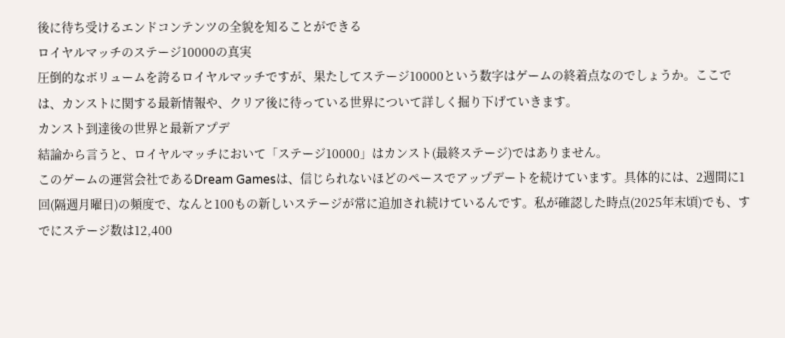後に待ち受けるエンドコンテンツの全貌を知ることができる
ロイヤルマッチのステージ10000の真実
圧倒的なボリュームを誇るロイヤルマッチですが、果たしてステージ10000という数字はゲームの終着点なのでしょうか。ここでは、カンストに関する最新情報や、クリア後に待っている世界について詳しく掘り下げていきます。
カンスト到達後の世界と最新アプデ
結論から言うと、ロイヤルマッチにおいて「ステージ10000」はカンスト(最終ステージ)ではありません。
このゲームの運営会社であるDream Gamesは、信じられないほどのペースでアップデートを続けています。具体的には、2週間に1回(隔週月曜日)の頻度で、なんと100もの新しいステージが常に追加され続けているんです。私が確認した時点(2025年末頃)でも、すでにステージ数は12,400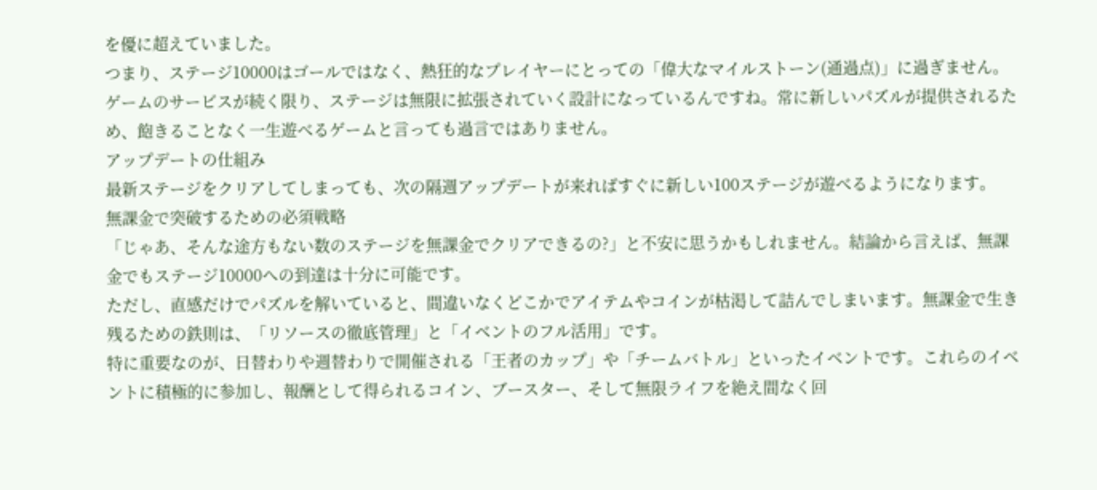を優に超えていました。
つまり、ステージ10000はゴールではなく、熱狂的なプレイヤーにとっての「偉大なマイルストーン(通過点)」に過ぎません。ゲームのサービスが続く限り、ステージは無限に拡張されていく設計になっているんですね。常に新しいパズルが提供されるため、飽きることなく一生遊べるゲームと言っても過言ではありません。
アップデートの仕組み
最新ステージをクリアしてしまっても、次の隔週アップデートが来ればすぐに新しい100ステージが遊べるようになります。
無課金で突破するための必須戦略
「じゃあ、そんな途方もない数のステージを無課金でクリアできるの?」と不安に思うかもしれません。結論から言えば、無課金でもステージ10000への到達は十分に可能です。
ただし、直感だけでパズルを解いていると、間違いなくどこかでアイテムやコインが枯渇して詰んでしまいます。無課金で生き残るための鉄則は、「リソースの徹底管理」と「イベントのフル活用」です。
特に重要なのが、日替わりや週替わりで開催される「王者のカップ」や「チームバトル」といったイベントです。これらのイベントに積極的に参加し、報酬として得られるコイン、ブースター、そして無限ライフを絶え間なく回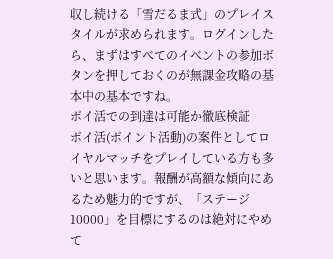収し続ける「雪だるま式」のプレイスタイルが求められます。ログインしたら、まずはすべてのイベントの参加ボタンを押しておくのが無課金攻略の基本中の基本ですね。
ポイ活での到達は可能か徹底検証
ポイ活(ポイント活動)の案件としてロイヤルマッチをプレイしている方も多いと思います。報酬が高額な傾向にあるため魅力的ですが、「ステージ10000」を目標にするのは絶対にやめて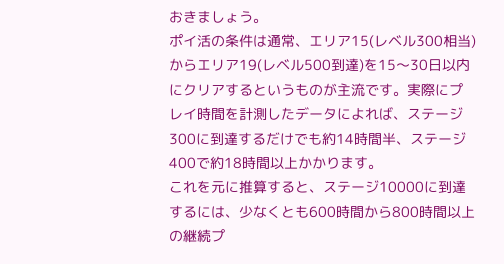おきましょう。
ポイ活の条件は通常、エリア15(レベル300相当)からエリア19(レベル500到達)を15〜30日以内にクリアするというものが主流です。実際にプレイ時間を計測したデータによれば、ステージ300に到達するだけでも約14時間半、ステージ400で約18時間以上かかります。
これを元に推算すると、ステージ10000に到達するには、少なくとも600時間から800時間以上の継続プ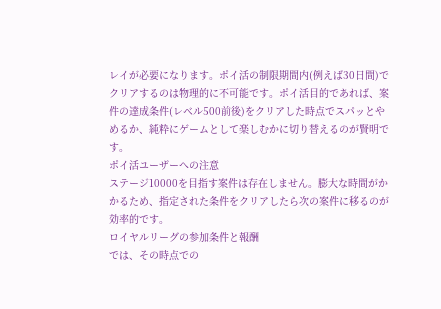レイが必要になります。ポイ活の制限期間内(例えば30日間)でクリアするのは物理的に不可能です。ポイ活目的であれば、案件の達成条件(レベル500前後)をクリアした時点でスパッとやめるか、純粋にゲームとして楽しむかに切り替えるのが賢明です。
ポイ活ユーザーへの注意
ステージ10000を目指す案件は存在しません。膨大な時間がかかるため、指定された条件をクリアしたら次の案件に移るのが効率的です。
ロイヤルリーグの参加条件と報酬
では、その時点での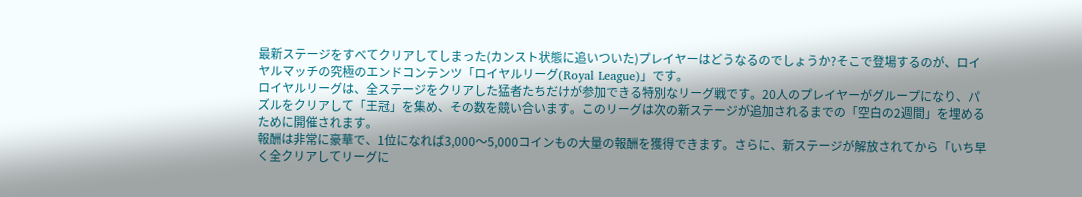最新ステージをすべてクリアしてしまった(カンスト状態に追いついた)プレイヤーはどうなるのでしょうか?そこで登場するのが、ロイヤルマッチの究極のエンドコンテンツ「ロイヤルリーグ(Royal League)」です。
ロイヤルリーグは、全ステージをクリアした猛者たちだけが参加できる特別なリーグ戦です。20人のプレイヤーがグループになり、パズルをクリアして「王冠」を集め、その数を競い合います。このリーグは次の新ステージが追加されるまでの「空白の2週間」を埋めるために開催されます。
報酬は非常に豪華で、1位になれば3,000〜5,000コインもの大量の報酬を獲得できます。さらに、新ステージが解放されてから「いち早く全クリアしてリーグに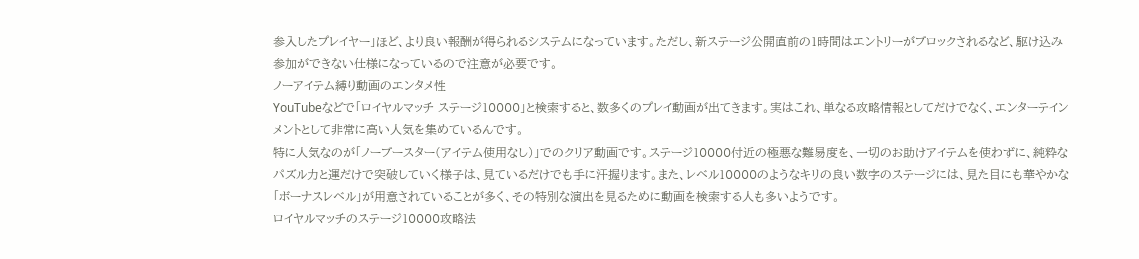参入したプレイヤー」ほど、より良い報酬が得られるシステムになっています。ただし、新ステージ公開直前の1時間はエントリーがブロックされるなど、駆け込み参加ができない仕様になっているので注意が必要です。
ノーアイテム縛り動画のエンタメ性
YouTubeなどで「ロイヤルマッチ ステージ10000」と検索すると、数多くのプレイ動画が出てきます。実はこれ、単なる攻略情報としてだけでなく、エンターテインメントとして非常に高い人気を集めているんです。
特に人気なのが「ノーブースター(アイテム使用なし)」でのクリア動画です。ステージ10000付近の極悪な難易度を、一切のお助けアイテムを使わずに、純粋なパズル力と運だけで突破していく様子は、見ているだけでも手に汗握ります。また、レベル10000のようなキリの良い数字のステージには、見た目にも華やかな「ボーナスレベル」が用意されていることが多く、その特別な演出を見るために動画を検索する人も多いようです。
ロイヤルマッチのステージ10000攻略法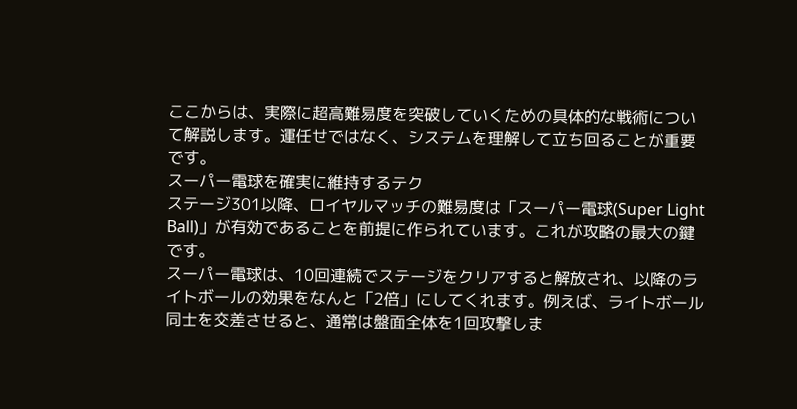ここからは、実際に超高難易度を突破していくための具体的な戦術について解説します。運任せではなく、システムを理解して立ち回ることが重要です。
スーパー電球を確実に維持するテク
ステージ301以降、ロイヤルマッチの難易度は「スーパー電球(Super Light Ball)」が有効であることを前提に作られています。これが攻略の最大の鍵です。
スーパー電球は、10回連続でステージをクリアすると解放され、以降のライトボールの効果をなんと「2倍」にしてくれます。例えば、ライトボール同士を交差させると、通常は盤面全体を1回攻撃しま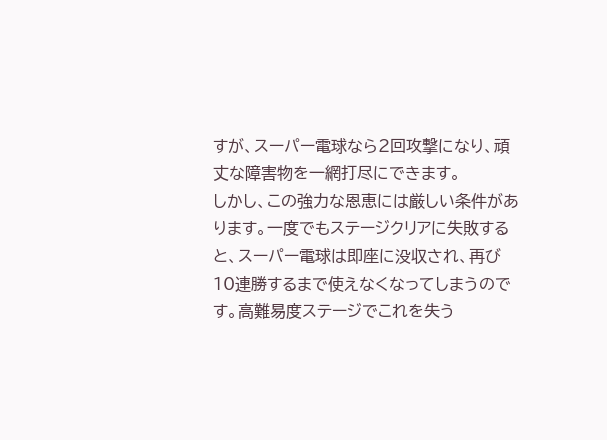すが、スーパー電球なら2回攻撃になり、頑丈な障害物を一網打尽にできます。
しかし、この強力な恩恵には厳しい条件があります。一度でもステージクリアに失敗すると、スーパー電球は即座に没収され、再び10連勝するまで使えなくなってしまうのです。高難易度ステージでこれを失う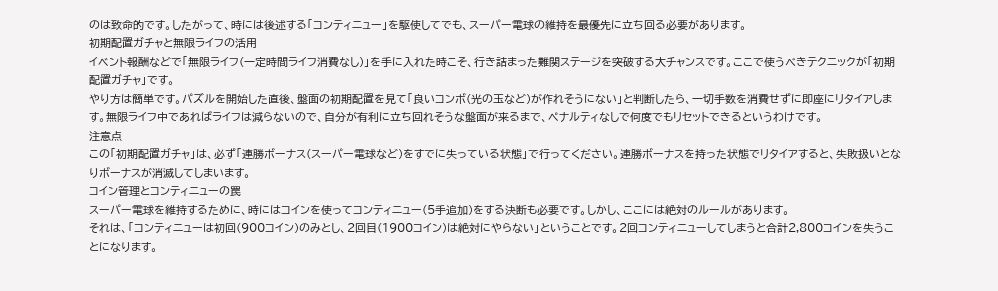のは致命的です。したがって、時には後述する「コンティニュー」を駆使してでも、スーパー電球の維持を最優先に立ち回る必要があります。
初期配置ガチャと無限ライフの活用
イベント報酬などで「無限ライフ(一定時間ライフ消費なし)」を手に入れた時こそ、行き詰まった難関ステージを突破する大チャンスです。ここで使うべきテクニックが「初期配置ガチャ」です。
やり方は簡単です。パズルを開始した直後、盤面の初期配置を見て「良いコンボ(光の玉など)が作れそうにない」と判断したら、一切手数を消費せずに即座にリタイアします。無限ライフ中であればライフは減らないので、自分が有利に立ち回れそうな盤面が来るまで、ペナルティなしで何度でもリセットできるというわけです。
注意点
この「初期配置ガチャ」は、必ず「連勝ボーナス(スーパー電球など)をすでに失っている状態」で行ってください。連勝ボーナスを持った状態でリタイアすると、失敗扱いとなりボーナスが消滅してしまいます。
コイン管理とコンティニューの罠
スーパー電球を維持するために、時にはコインを使ってコンティニュー(5手追加)をする決断も必要です。しかし、ここには絶対のルールがあります。
それは、「コンティニューは初回(900コイン)のみとし、2回目(1900コイン)は絶対にやらない」ということです。2回コンティニューしてしまうと合計2,800コインを失うことになります。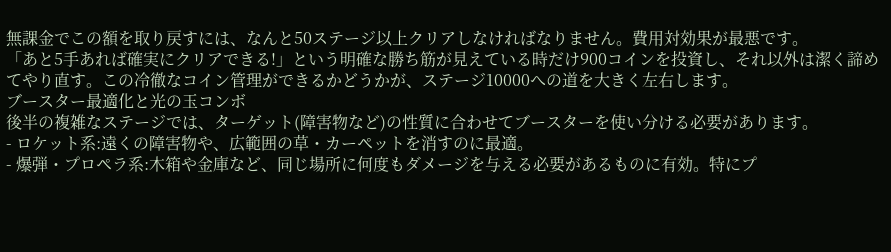無課金でこの額を取り戻すには、なんと50ステージ以上クリアしなければなりません。費用対効果が最悪です。
「あと5手あれば確実にクリアできる!」という明確な勝ち筋が見えている時だけ900コインを投資し、それ以外は潔く諦めてやり直す。この冷徹なコイン管理ができるかどうかが、ステージ10000への道を大きく左右します。
ブースター最適化と光の玉コンボ
後半の複雑なステージでは、ターゲット(障害物など)の性質に合わせてブースターを使い分ける必要があります。
- ロケット系:遠くの障害物や、広範囲の草・カーペットを消すのに最適。
- 爆弾・プロペラ系:木箱や金庫など、同じ場所に何度もダメージを与える必要があるものに有効。特にプ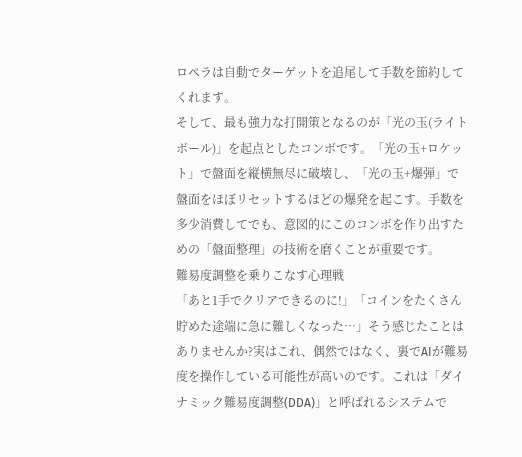ロペラは自動でターゲットを追尾して手数を節約してくれます。
そして、最も強力な打開策となるのが「光の玉(ライトボール)」を起点としたコンボです。「光の玉+ロケット」で盤面を縦横無尽に破壊し、「光の玉+爆弾」で盤面をほぼリセットするほどの爆発を起こす。手数を多少消費してでも、意図的にこのコンボを作り出すための「盤面整理」の技術を磨くことが重要です。
難易度調整を乗りこなす心理戦
「あと1手でクリアできるのに!」「コインをたくさん貯めた途端に急に難しくなった…」そう感じたことはありませんか?実はこれ、偶然ではなく、裏でAIが難易度を操作している可能性が高いのです。これは「ダイナミック難易度調整(DDA)」と呼ばれるシステムで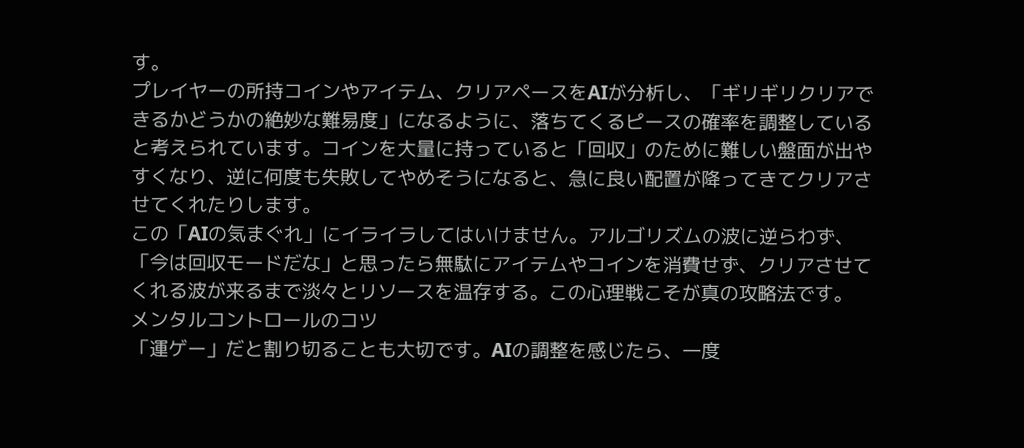す。
プレイヤーの所持コインやアイテム、クリアペースをAIが分析し、「ギリギリクリアできるかどうかの絶妙な難易度」になるように、落ちてくるピースの確率を調整していると考えられています。コインを大量に持っていると「回収」のために難しい盤面が出やすくなり、逆に何度も失敗してやめそうになると、急に良い配置が降ってきてクリアさせてくれたりします。
この「AIの気まぐれ」にイライラしてはいけません。アルゴリズムの波に逆らわず、「今は回収モードだな」と思ったら無駄にアイテムやコインを消費せず、クリアさせてくれる波が来るまで淡々とリソースを温存する。この心理戦こそが真の攻略法です。
メンタルコントロールのコツ
「運ゲー」だと割り切ることも大切です。AIの調整を感じたら、一度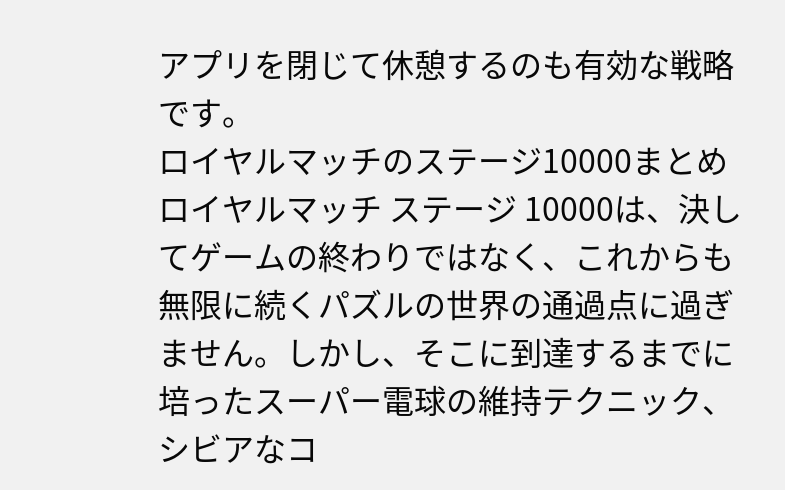アプリを閉じて休憩するのも有効な戦略です。
ロイヤルマッチのステージ10000まとめ
ロイヤルマッチ ステージ 10000は、決してゲームの終わりではなく、これからも無限に続くパズルの世界の通過点に過ぎません。しかし、そこに到達するまでに培ったスーパー電球の維持テクニック、シビアなコ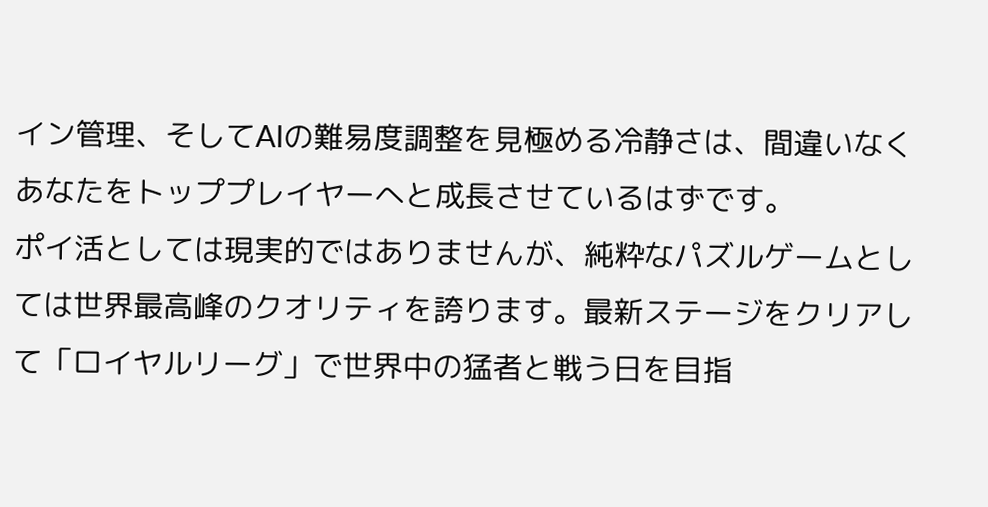イン管理、そしてAIの難易度調整を見極める冷静さは、間違いなくあなたをトッププレイヤーへと成長させているはずです。
ポイ活としては現実的ではありませんが、純粋なパズルゲームとしては世界最高峰のクオリティを誇ります。最新ステージをクリアして「ロイヤルリーグ」で世界中の猛者と戦う日を目指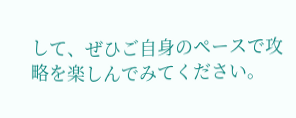して、ぜひご自身のペースで攻略を楽しんでみてください。